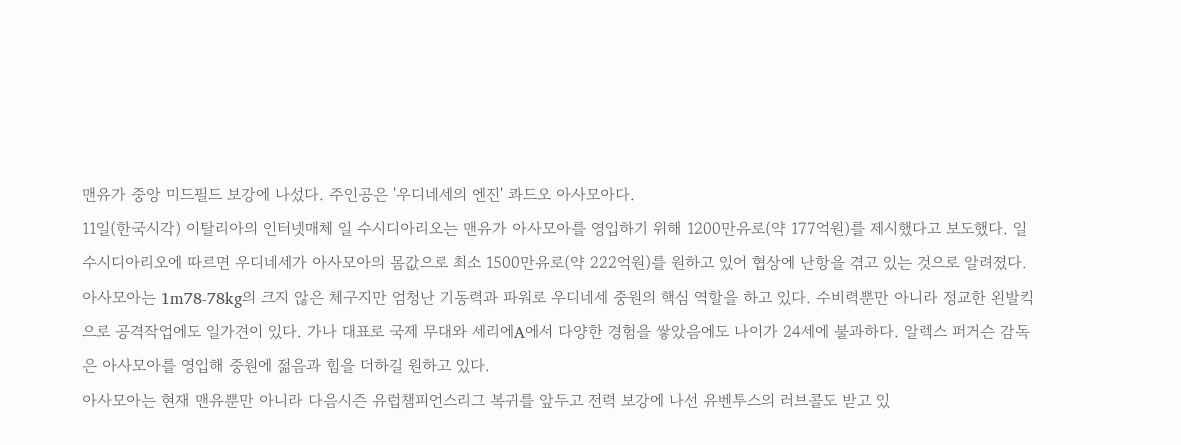맨유가 중앙 미드필드 보강에 나섰다. 주인공은 '우디네세의 엔진' 콰드오 아사모아다.
11일(한국시각) 이탈리아의 인터넷매체 일 수시디아리오는 맨유가 아사모아를 영입하기 위해 1200만유로(약 177억원)를 제시했다고 보도했다. 일 수시디아리오에 따르면 우디네세가 아사모아의 몸값으로 최소 1500만유로(약 222억원)를 원하고 있어 협상에 난항을 겪고 있는 것으로 알려졌다.
아사모아는 1m78-78kg의 크지 않은 체구지만 엄청난 기동력과 파워로 우디네세 중원의 핵심 역할을 하고 있다. 수비력뿐만 아니라 정교한 왼발킥으로 공격작업에도 일가견이 있다. 가나 대표로 국제 무대와 세리에A에서 다양한 경험을 쌓았음에도 나이가 24세에 불과하다. 알렉스 퍼거슨 감독은 아사모아를 영입해 중원에 젊음과 힘을 더하길 원하고 있다.
아사모아는 현재 맨유뿐만 아니라 다음시즌 유럽챔피언스리그 복귀를 앞두고 전력 보강에 나선 유벤투스의 러브콜도 받고 있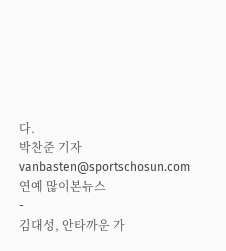다.
박찬준 기자 vanbasten@sportschosun.com
연예 많이본뉴스
-
김대성, 안타까운 가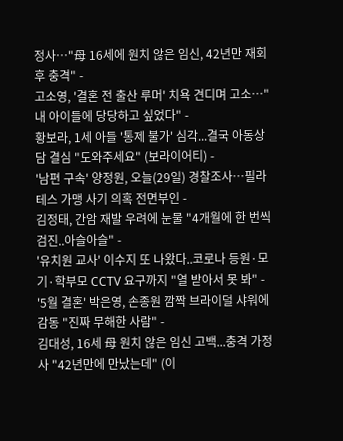정사…"母 16세에 원치 않은 임신, 42년만 재회 후 충격" -
고소영, '결혼 전 출산 루머' 치욕 견디며 고소…"내 아이들에 당당하고 싶었다" -
황보라, 1세 아들 '통제 불가' 심각...결국 아동상담 결심 "도와주세요" (보라이어티) -
'남편 구속' 양정원, 오늘(29일) 경찰조사…필라테스 가맹 사기 의혹 전면부인 -
김정태, 간암 재발 우려에 눈물 "4개월에 한 번씩 검진..아슬아슬" -
'유치원 교사' 이수지 또 나왔다..코로나 등원·모기·학부모 CCTV 요구까지 "열 받아서 못 봐" -
'5월 결혼' 박은영, 손종원 깜짝 브라이덜 샤워에 감동 "진짜 무해한 사람" -
김대성, 16세 母 원치 않은 임신 고백...충격 가정사 "42년만에 만났는데" (이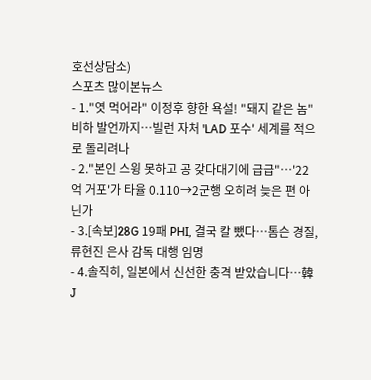호선상담소)
스포츠 많이본뉴스
- 1."엿 먹어라" 이정후 향한 욕설! "돼지 같은 놈" 비하 발언까지…빌런 자처 'LAD 포수' 세계를 적으로 돌리려나
- 2."본인 스윙 못하고 공 갖다대기에 급급"…'22억 거포'가 타율 0.110→2군행 오히려 늦은 편 아닌가
- 3.[속보]28G 19패 PHI, 결국 칼 뺐다…톰슨 경질, 류현진 은사 감독 대행 임명
- 4.솔직히, 일본에서 신선한 충격 받았습니다…韓 J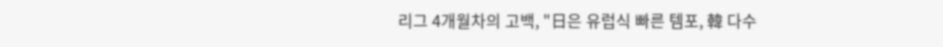리그 4개월차의 고백, "日은 유럽식 빠른 템포, 韓 다수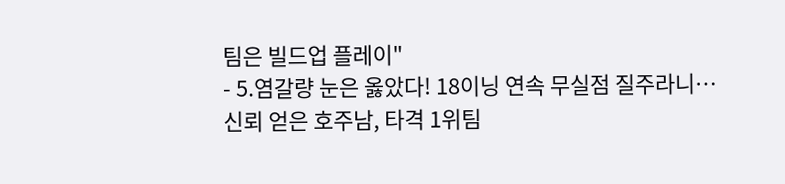팀은 빌드업 플레이"
- 5.염갈량 눈은 옳았다! 18이닝 연속 무실점 질주라니…신뢰 얻은 호주남, 타격 1위팀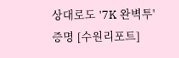상대로도 '7K 완벽투' 증명 [수원리포트]